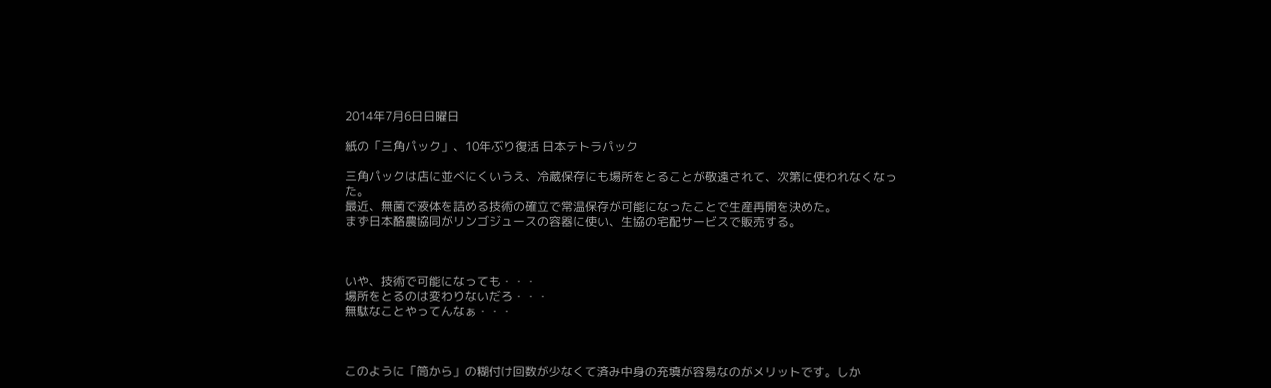2014年7月6日日曜日

紙の「三角パック」、10年ぶり復活 日本テトラパック

三角パックは店に並べにくいうえ、冷蔵保存にも場所をとることが敬遠されて、次第に使われなくなった。
最近、無菌で液体を詰める技術の確立で常温保存が可能になったことで生産再開を決めた。
まず日本酪農協同がリンゴジュースの容器に使い、生協の宅配サービスで販売する。



いや、技術で可能になっても・・・
場所をとるのは変わりないだろ・・・
無駄なことやってんなぁ・・・



このように「筒から」の糊付け回数が少なくて済み中身の充填が容易なのがメリットです。しか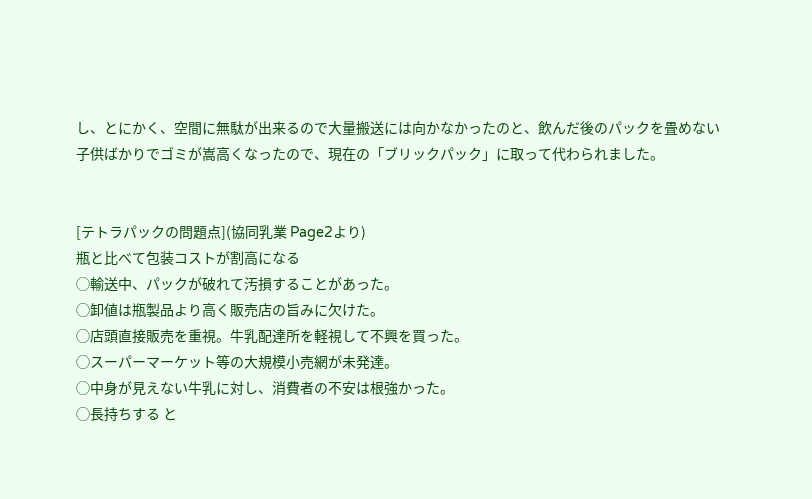し、とにかく、空間に無駄が出来るので大量搬送には向かなかったのと、飲んだ後のパックを畳めない子供ばかりでゴミが嵩高くなったので、現在の「ブリックパック」に取って代わられました。


[テトラパックの問題点](協同乳業 Page2より)
瓶と比べて包装コストが割高になる
◯輸送中、パックが破れて汚損することがあった。
◯卸値は瓶製品より高く販売店の旨みに欠けた。
◯店頭直接販売を重視。牛乳配達所を軽視して不興を買った。
◯スーパーマーケット等の大規模小売網が未発達。
◯中身が見えない牛乳に対し、消費者の不安は根強かった。
◯長持ちする と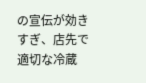の宣伝が効きすぎ、店先で適切な冷蔵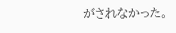がされなかった。